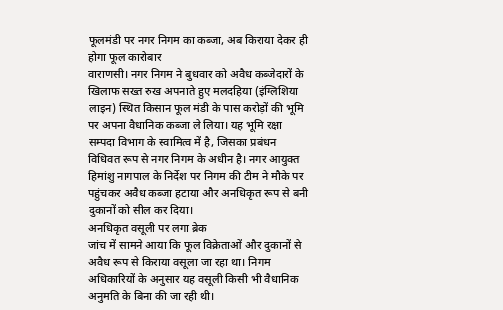फूलमंडी पर नगर निगम का कब्जा, अब किराया देकर ही होगा फूल कारोबार
वाराणसी। नगर निगम ने बुधवार को अवैध कब्जेदारों के खिलाफ सख्त रुख अपनाते हुए मलदहिया (इंग्लिशिया लाइन) स्थित किसान फूल मंडी के पास करोड़ों की भूमि पर अपना वैधानिक कब्जा ले लिया। यह भूमि रक्षा सम्पदा विभाग के स्वामित्व में है, जिसका प्रबंधन विधिवत रूप से नगर निगम के अधीन है। नगर आयुक्त हिमांशु नागपाल के निर्देश पर निगम की टीम ने मौके पर पहुंचकर अवैध कब्जा हटाया और अनधिकृत रूप से बनी दुकानों को सील कर दिया।
अनधिकृत वसूली पर लगा ब्रेक
जांच में सामने आया कि फूल विक्रेताओं और दुकानों से अवैध रूप से किराया वसूला जा रहा था। निगम अधिकारियों के अनुसार यह वसूली किसी भी वैधानिक अनुमति के बिना की जा रही थी।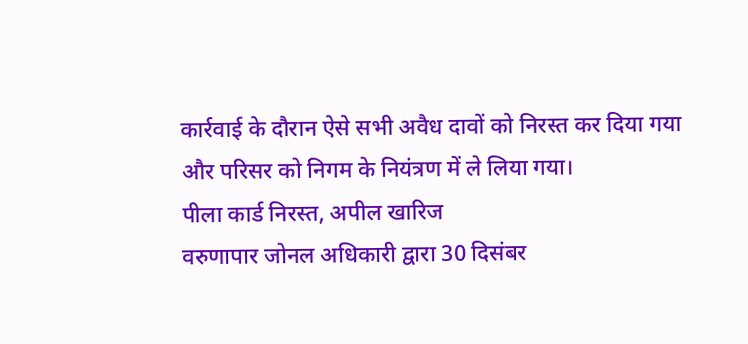कार्रवाई के दौरान ऐसे सभी अवैध दावों को निरस्त कर दिया गया और परिसर को निगम के नियंत्रण में ले लिया गया।
पीला कार्ड निरस्त, अपील खारिज
वरुणापार जोनल अधिकारी द्वारा 30 दिसंबर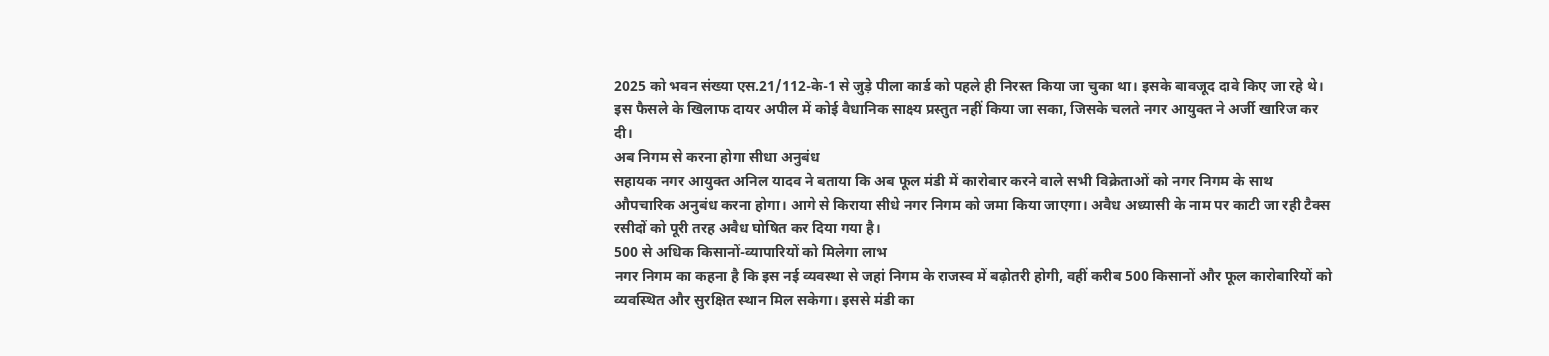2025 को भवन संख्या एस.21/112-के-1 से जुड़े पीला कार्ड को पहले ही निरस्त किया जा चुका था। इसके बावजूद दावे किए जा रहे थे। इस फैसले के खिलाफ दायर अपील में कोई वैधानिक साक्ष्य प्रस्तुत नहीं किया जा सका, जिसके चलते नगर आयुक्त ने अर्जी खारिज कर दी।
अब निगम से करना होगा सीधा अनुबंध
सहायक नगर आयुक्त अनिल यादव ने बताया कि अब फूल मंडी में कारोबार करने वाले सभी विक्रेताओं को नगर निगम के साथ औपचारिक अनुबंध करना होगा। आगे से किराया सीधे नगर निगम को जमा किया जाएगा। अवैध अध्यासी के नाम पर काटी जा रही टैक्स रसीदों को पूरी तरह अवैध घोषित कर दिया गया है।
500 से अधिक किसानों-व्यापारियों को मिलेगा लाभ
नगर निगम का कहना है कि इस नई व्यवस्था से जहां निगम के राजस्व में बढ़ोतरी होगी, वहीं करीब 500 किसानों और फूल कारोबारियों को व्यवस्थित और सुरक्षित स्थान मिल सकेगा। इससे मंडी का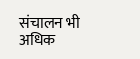संचालन भी अधिक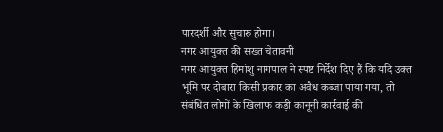पारदर्शी और सुचारु होगा।
नगर आयुक्त की सख्त चेतावनी
नगर आयुक्त हिमांशु नागपाल ने स्पष्ट निर्देश दिए हैं कि यदि उक्त भूमि पर दोबारा किसी प्रकार का अवैध कब्जा पाया गया, तो संबंधित लोगों के खिलाफ कड़ी कानूनी कार्रवाई की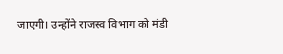जाएगी। उन्होंने राजस्व विभाग को मंडी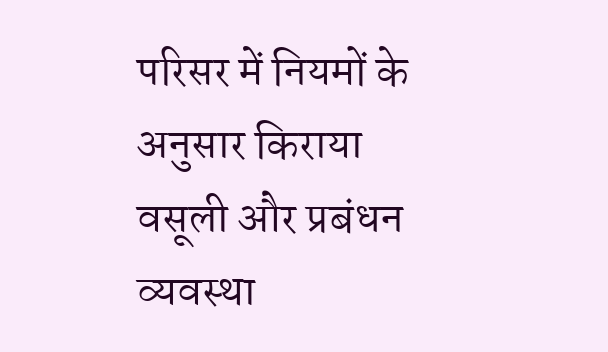परिसर में नियमों के अनुसार किराया वसूली और प्रबंधन व्यवस्था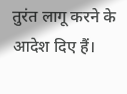तुरंत लागू करने के आदेश दिए हैं।